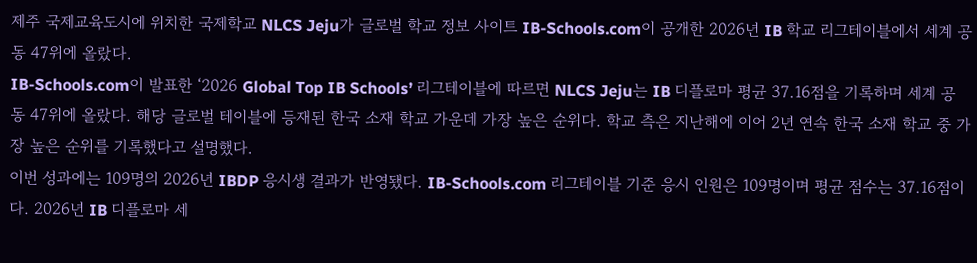제주 국제교육도시에 위치한 국제학교 NLCS Jeju가 글로벌 학교 정보 사이트 IB-Schools.com이 공개한 2026년 IB 학교 리그테이블에서 세계 공동 47위에 올랐다.
IB-Schools.com이 발표한 ‘2026 Global Top IB Schools’ 리그테이블에 따르면 NLCS Jeju는 IB 디플로마 평균 37.16점을 기록하며 세계 공동 47위에 올랐다. 해당 글로벌 테이블에 등재된 한국 소재 학교 가운데 가장 높은 순위다. 학교 측은 지난해에 이어 2년 연속 한국 소재 학교 중 가장 높은 순위를 기록했다고 설명했다.
이번 성과에는 109명의 2026년 IBDP 응시생 결과가 반영됐다. IB-Schools.com 리그테이블 기준 응시 인원은 109명이며 평균 점수는 37.16점이다. 2026년 IB 디플로마 세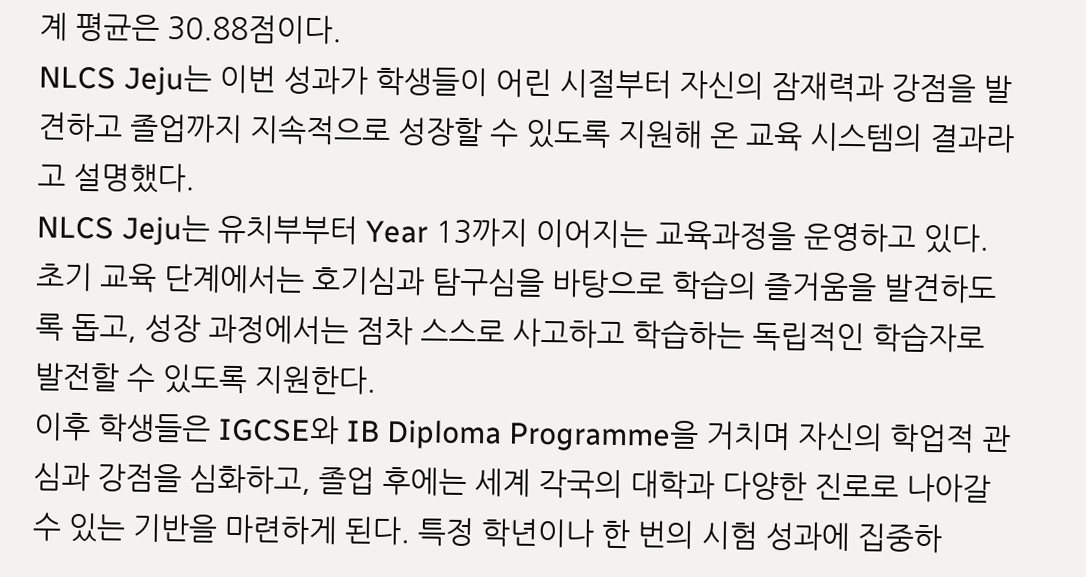계 평균은 30.88점이다.
NLCS Jeju는 이번 성과가 학생들이 어린 시절부터 자신의 잠재력과 강점을 발견하고 졸업까지 지속적으로 성장할 수 있도록 지원해 온 교육 시스템의 결과라고 설명했다.
NLCS Jeju는 유치부부터 Year 13까지 이어지는 교육과정을 운영하고 있다. 초기 교육 단계에서는 호기심과 탐구심을 바탕으로 학습의 즐거움을 발견하도록 돕고, 성장 과정에서는 점차 스스로 사고하고 학습하는 독립적인 학습자로 발전할 수 있도록 지원한다.
이후 학생들은 IGCSE와 IB Diploma Programme을 거치며 자신의 학업적 관심과 강점을 심화하고, 졸업 후에는 세계 각국의 대학과 다양한 진로로 나아갈 수 있는 기반을 마련하게 된다. 특정 학년이나 한 번의 시험 성과에 집중하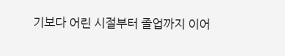기보다 어린 시절부터 졸업까지 이어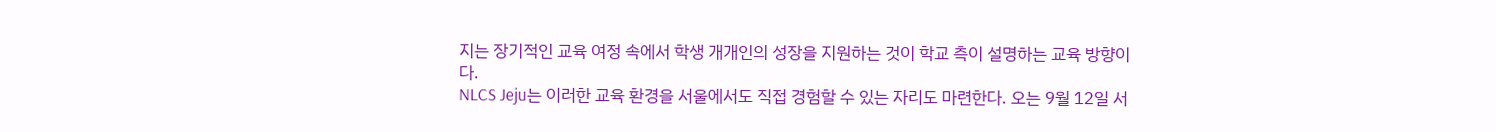지는 장기적인 교육 여정 속에서 학생 개개인의 성장을 지원하는 것이 학교 측이 설명하는 교육 방향이다.
NLCS Jeju는 이러한 교육 환경을 서울에서도 직접 경험할 수 있는 자리도 마련한다. 오는 9월 12일 서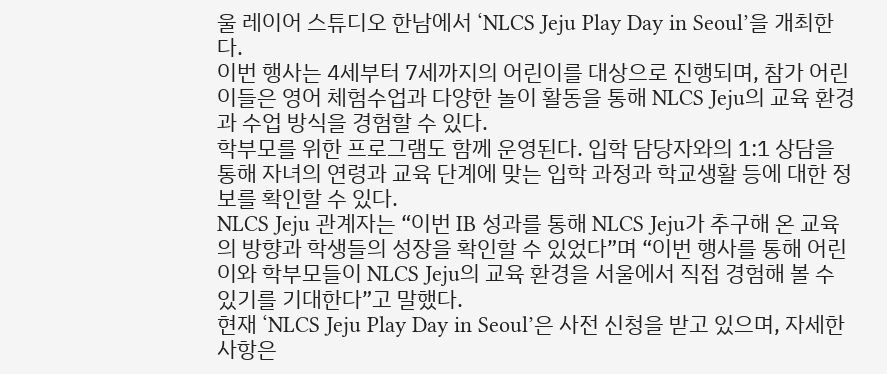울 레이어 스튜디오 한남에서 ‘NLCS Jeju Play Day in Seoul’을 개최한다.
이번 행사는 4세부터 7세까지의 어린이를 대상으로 진행되며, 참가 어린이들은 영어 체험수업과 다양한 놀이 활동을 통해 NLCS Jeju의 교육 환경과 수업 방식을 경험할 수 있다.
학부모를 위한 프로그램도 함께 운영된다. 입학 담당자와의 1:1 상담을 통해 자녀의 연령과 교육 단계에 맞는 입학 과정과 학교생활 등에 대한 정보를 확인할 수 있다.
NLCS Jeju 관계자는 “이번 IB 성과를 통해 NLCS Jeju가 추구해 온 교육의 방향과 학생들의 성장을 확인할 수 있었다”며 “이번 행사를 통해 어린이와 학부모들이 NLCS Jeju의 교육 환경을 서울에서 직접 경험해 볼 수 있기를 기대한다”고 말했다.
현재 ‘NLCS Jeju Play Day in Seoul’은 사전 신청을 받고 있으며, 자세한 사항은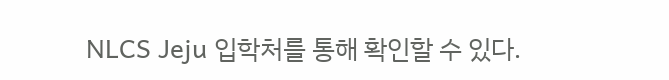NLCS Jeju 입학처를 통해 확인할 수 있다.